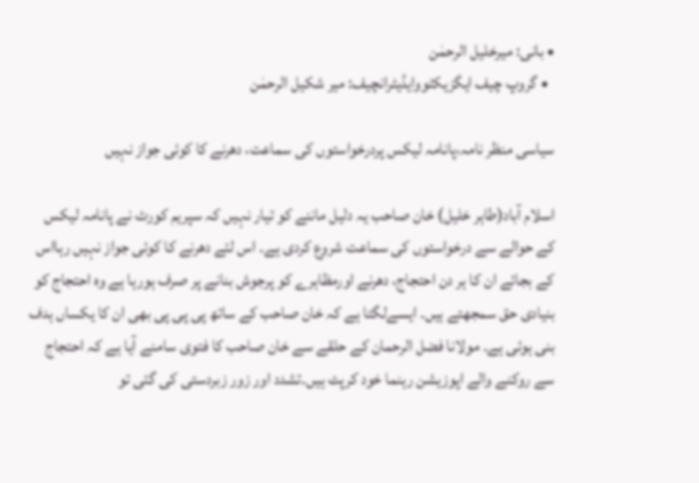• بانی: میرخلیل الرحمٰن
  • گروپ چیف ایگزیکٹووایڈیٹرانچیف: میر شکیل الرحمٰن

سیاسی منظر نامہ،پانامہ لیکس پردرخواستوں کی سماعت، دھرنے کا کوئی جواز نہیں

اسلام آباد(طاہر خلیل) خان صاحب یہ دلیل ماننے کو تیار نہیں کہ سپریم کورٹ نے پانامہ لیکس کے حوالے سے درخواستوں کی سماعت شروع کردی ہے۔ اس لئے دھرنے کا کوئی جواز نہیں رہااس کے بجائے ان کا ہر دن احتجاج، دھرنے اورمظاہرے کو پرجوش بنانے پر صرف ہورہا ہے وہ احتجاج کو بنیادی حق سمجھتے ہیں۔ ایسےلگتا ہے کہ خان صاحب کے ساتھ پی پی پی بھی ان کا یکساں ہدف بنی ہوئی ہے۔ مولانا فضل الرحمان کے حلقے سے خان صاحب کا فتوی سامنے آیا ہے کہ احتجاج سے روکنے والے اپوزیشن رہنما خود کرپٹ ہیں۔تشدد اور زور زبردستی کی گئی تو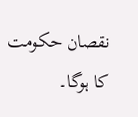نقصان حکومت کا ہوگا۔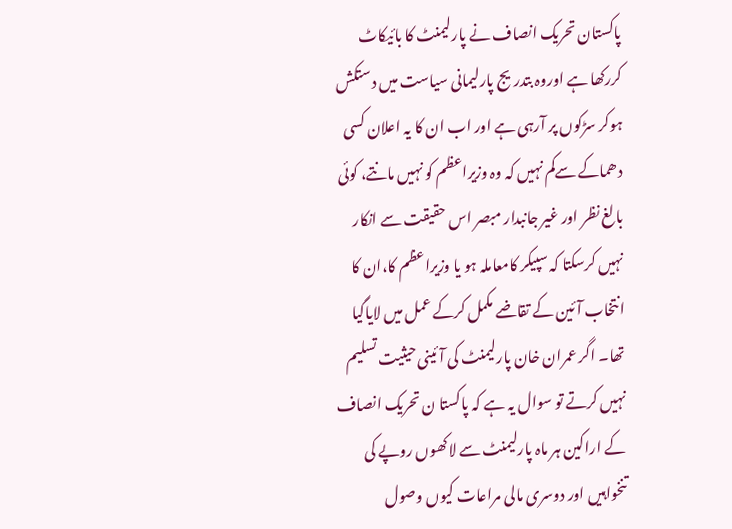پاکستان تحریک انصاف نے پارلیمنٹ کا بائیکاٹ کررکھا ہے اوروہ بتدریج پارلیمانی سیاست میں دستکش ہوکر سڑکوں پر آرہی ہے اور اب ان کا یہ اعلان کسی دھماکے سےکم نہیں کہ وہ وزیراعظم کو نہیں مانتے، کوئی بالغ نظر اور غیر جانبدار مبصر اس حقیقت سے انکار نہیں کرسکتا کہ سپیکر کامعاملہ ہو یا وزیراعظم کا،ان کا انتخاب آئین کے تقاضے مکمل کرکے عمل میں لایاگیا تھا۔ اگر عمران خان پارلیمنٹ کی آئینی حیثیت تسلیم نہیں کرتے تو سوال یہ ہے کہ پاکستا ن تحریک انصاف کے اراکین ہر ماہ پارلیمنٹ سے لاکھوں روپے کی تنخواہیں اور دوسری مالی مراعات کیوں وصول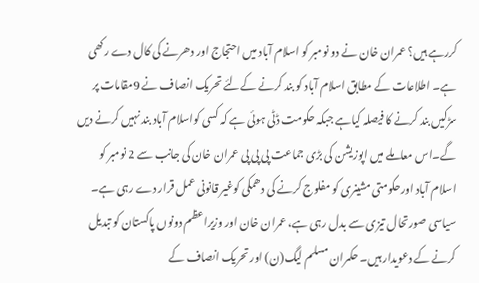کررہے ہیں؟ عمران خان نے دو نومبر کو اسلام آباد میں احتجاج اور دھرنے کی کال دے رکھی ہے۔ اطلاعات کے مطابق اسلام آباد کو بند کرنے کےلئے تحریک انصاف نے 9مقامات پر سڑکیں بند کرنے کا فیصلہ کیاہے جبکہ حکومت ڈٹی ہوئی ہے کہ کسی کواسلام آباد بند نہیں کرنے دیں گے۔اس معاملے میں اپوزیشن کی بڑی جماعت پی پی پی عمران خان کی جانب سے 2 نومبر کو اسلام آباد اورحکومتی مشینری کو مفلوج کرنے کی دھمکی کوغیر قانونی عمل قرار دے رہی ہے۔ سیاسی صورتحال تیزی سے بدل رہی ہے، عمران خان اور وزیراعظم دونوں پاکستان کو تبدیل کرنے کے دعویدار ہیں۔ حکمران مسلم لیگ(ن) اور تحریک انصاف کے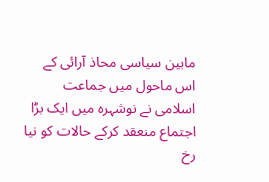مابین سیاسی محاذ آرائی کے اس ماحول میں جماعت اسلامی نے نوشہرہ میں ایک بڑا اجتماع منعقد کرکے حالات کو نیا رخ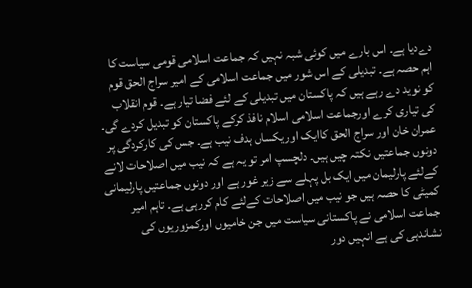دےدیا ہے۔ اس بارے میں کوئی شبہ نہیں کہ جماعت اسلامی قومی سیاست کا اہم حصہ ہے۔ تبدیلی کے اس شور میں جماعت اسلامی کے امیر سراج الحق قوم کو نوید دے رہے ہیں کہ پاکستان میں تبدیلی کے لئے فضا تیار ہے۔ قوم انقلاب کی تیاری کرے اورجماعت اسلامی اسلام نافذ کرکے پاکستان کو تبدیل کردے گی۔ عمران خان اور سراج الحق کاایک اوریکساں ہدف نیب ہے۔ جس کی کارکردگی پر دونوں جماعتیں نکتہ چیں ہیں۔ دلچسپ امر تو یہ ہے کہ نیب میں اصلاحات لانے کےلئے پارلیمان میں ایک بل پہلے سے زیر غور ہے اور دونوں جماعتیں پارلیمانی کمیٹی کا حصہ ہیں جو نیب میں اصلاحات کےلئے کام کررہی ہے۔ تاہم امیر جماعت اسلامی نے پاکستانی سیاست میں جن خامیوں اورکمزوریوں کی نشاندہی کی ہے انہیں دور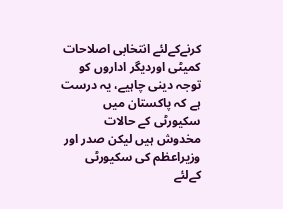کرنےکےلئے انتخابی اصلاحات کمیٹی اوردیگر اداروں کو توجہ دینی چاہیے، یہ درست ہے کہ پاکستان میں سکیورٹی کے حالات مخدوش ہیں لیکن صدر اور وزیراعظم کی سکیورٹی کےلئے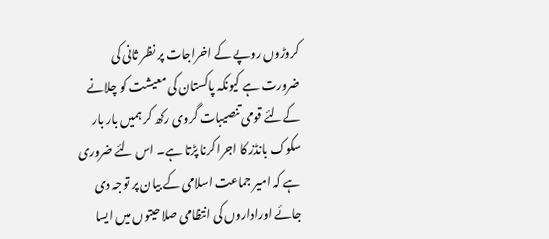کروڑوں روپے کے اخراجات پر نظر ثانی کی ضرورت ہے کیونکہ پاکستان کی معیشت کو چلانے کےلئے قومی تنصیبات گروی رکھ کر ہمیں بار بار سکوک بانڈز کا اجرا کرنا پڑتا ہے۔ اس لئے ضروری ہے کہ امیر جماعت اسلامی کے بیان پر توجہ دی جائے اوراداروں کی انتظامی صلاحیتوں میں ایسا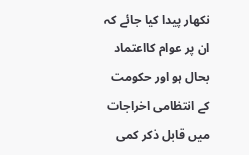نکھار پیدا کیا جائے کہ ان پر عوام کااعتماد بحال ہو اور حکومت کے انتظامی اخراجات میں قابل ذکر کمی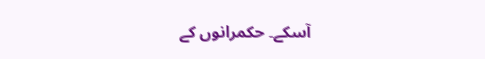آسکے۔ حکمرانوں کے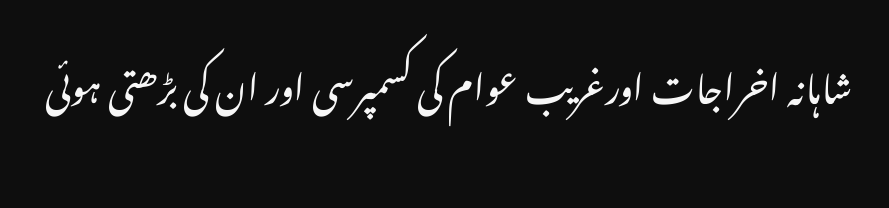شاہانہ اخراجات اورغریب عوام کی کسمپرسی اور ان کی بڑھتی ہوئی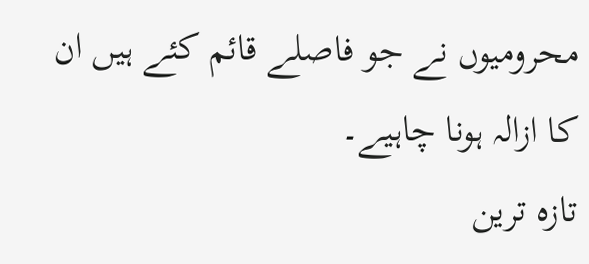محرومیوں نے جو فاصلے قائم کئے ہیں ان کا ازالہ ہونا چاہیے۔
تازہ ترین